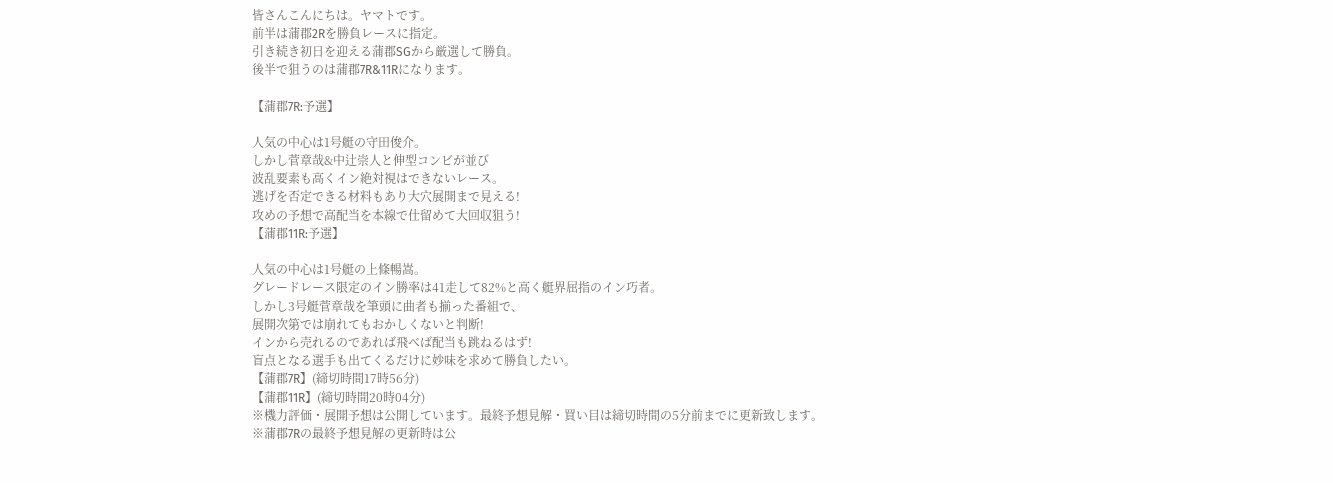皆さんこんにちは。ヤマトです。
前半は蒲郡2Rを勝負レースに指定。
引き続き初日を迎える蒲郡SGから厳選して勝負。
後半で狙うのは蒲郡7R&11Rになります。

【蒲郡7R:予選】

人気の中心は1号艇の守田俊介。
しかし菅章哉&中辻崇人と伸型コンビが並び
波乱要素も高くイン絶対視はできないレース。
逃げを否定できる材料もあり大穴展開まで見える!
攻めの予想で高配当を本線で仕留めて大回収狙う!
【蒲郡11R:予選】

人気の中心は1号艇の上條暢嵩。
グレードレース限定のイン勝率は41走して82%と高く艇界屈指のイン巧者。
しかし3号艇菅章哉を筆頭に曲者も揃った番組で、
展開次第では崩れてもおかしくないと判断!
インから売れるのであれば飛べば配当も跳ねるはず!
盲点となる選手も出てくるだけに妙味を求めて勝負したい。
【蒲郡7R】(締切時間17時56分)
【蒲郡11R】(締切時間20時04分)
※機力評価・展開予想は公開しています。最終予想見解・買い目は締切時間の5分前までに更新致します。
※蒲郡7Rの最終予想見解の更新時は公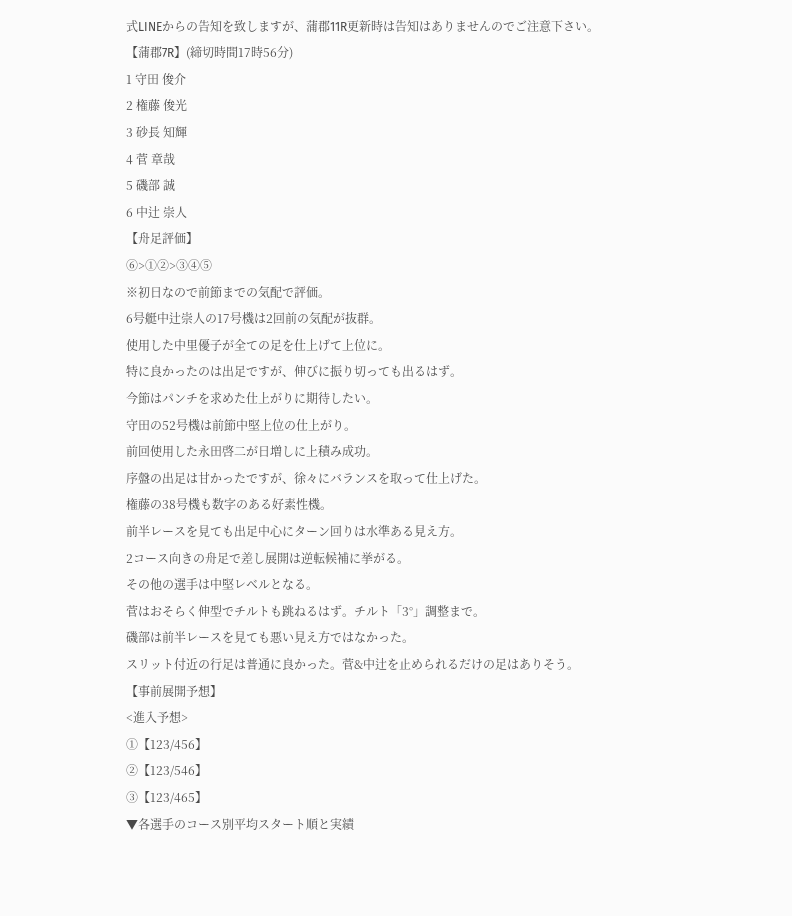式LINEからの告知を致しますが、蒲郡11R更新時は告知はありませんのでご注意下さい。
【蒲郡7R】(締切時間17時56分)
1 守田 俊介
2 権藤 俊光
3 砂長 知輝
4 菅 章哉
5 磯部 誠
6 中辻 崇人
【舟足評価】
⑥>①②>③④⑤
※初日なので前節までの気配で評価。
6号艇中辻崇人の17号機は2回前の気配が抜群。
使用した中里優子が全ての足を仕上げて上位に。
特に良かったのは出足ですが、伸びに振り切っても出るはず。
今節はパンチを求めた仕上がりに期待したい。
守田の52号機は前節中堅上位の仕上がり。
前回使用した永田啓二が日増しに上積み成功。
序盤の出足は甘かったですが、徐々にバランスを取って仕上げた。
権藤の38号機も数字のある好素性機。
前半レースを見ても出足中心にターン回りは水準ある見え方。
2コース向きの舟足で差し展開は逆転候補に挙がる。
その他の選手は中堅レベルとなる。
菅はおそらく伸型でチルトも跳ねるはず。チルト「3°」調整まで。
磯部は前半レースを見ても悪い見え方ではなかった。
スリット付近の行足は普通に良かった。菅&中辻を止められるだけの足はありそう。
【事前展開予想】
<進入予想>
①【123/456】
②【123/546】
③【123/465】
▼各選手のコース別平均スタート順と実績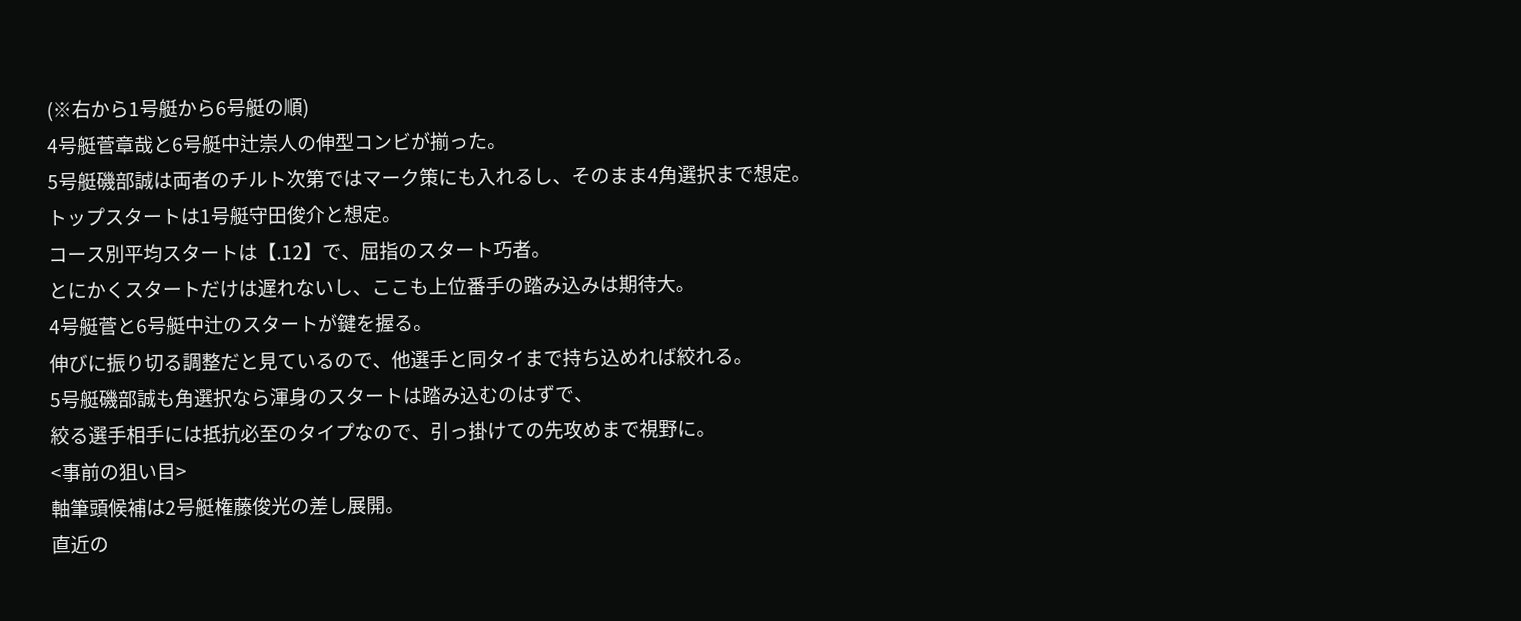(※右から1号艇から6号艇の順)
4号艇菅章哉と6号艇中辻崇人の伸型コンビが揃った。
5号艇磯部誠は両者のチルト次第ではマーク策にも入れるし、そのまま4角選択まで想定。
トップスタートは1号艇守田俊介と想定。
コース別平均スタートは【.12】で、屈指のスタート巧者。
とにかくスタートだけは遅れないし、ここも上位番手の踏み込みは期待大。
4号艇菅と6号艇中辻のスタートが鍵を握る。
伸びに振り切る調整だと見ているので、他選手と同タイまで持ち込めれば絞れる。
5号艇磯部誠も角選択なら渾身のスタートは踏み込むのはずで、
絞る選手相手には抵抗必至のタイプなので、引っ掛けての先攻めまで視野に。
<事前の狙い目>
軸筆頭候補は2号艇権藤俊光の差し展開。
直近の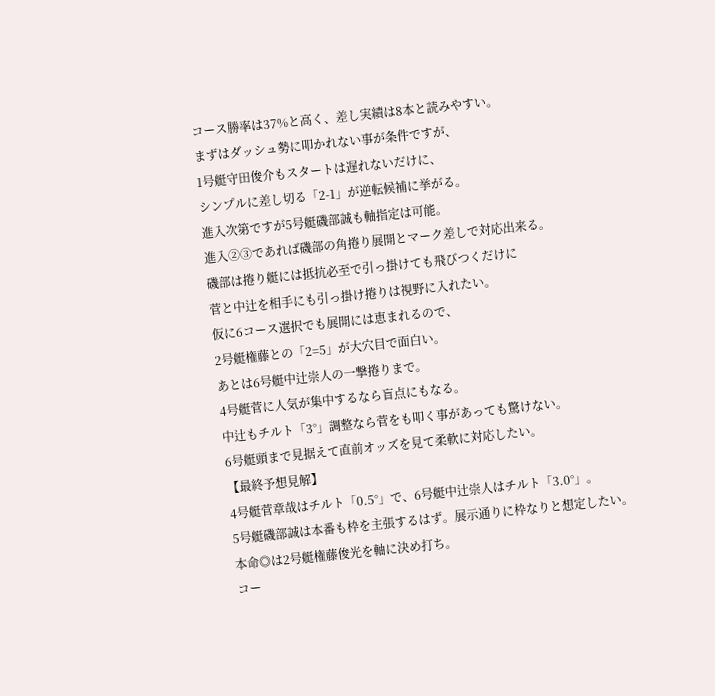コース勝率は37%と高く、差し実績は8本と読みやすい。
まずはダッシュ勢に叩かれない事が条件ですが、
1号艇守田俊介もスタートは遅れないだけに、
シンプルに差し切る「2-1」が逆転候補に挙がる。
進入次第ですが5号艇磯部誠も軸指定は可能。
進入②③であれば磯部の角捲り展開とマーク差しで対応出来る。
磯部は捲り艇には抵抗必至で引っ掛けても飛びつくだけに
菅と中辻を相手にも引っ掛け捲りは視野に入れたい。
仮に6コース選択でも展開には恵まれるので、
2号艇権藤との「2=5」が大穴目で面白い。
あとは6号艇中辻崇人の一撃捲りまで。
4号艇菅に人気が集中するなら盲点にもなる。
中辻もチルト「3°」調整なら菅をも叩く事があっても驚けない。
6号艇頭まで見据えて直前オッズを見て柔軟に対応したい。
【最終予想見解】
4号艇菅章哉はチルト「0.5°」で、6号艇中辻崇人はチルト「3.0°」。
5号艇磯部誠は本番も枠を主張するはず。展示通りに枠なりと想定したい。
本命◎は2号艇権藤俊光を軸に決め打ち。
コー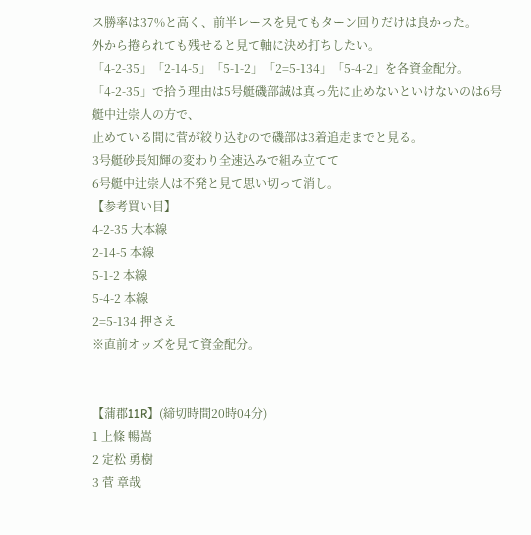ス勝率は37%と高く、前半レースを見てもターン回りだけは良かった。
外から捲られても残せると見て軸に決め打ちしたい。
「4-2-35」「2-14-5」「5-1-2」「2=5-134」「5-4-2」を各資金配分。
「4-2-35」で拾う理由は5号艇磯部誠は真っ先に止めないといけないのは6号艇中辻崇人の方で、
止めている間に菅が絞り込むので磯部は3着追走までと見る。
3号艇砂長知輝の変わり全速込みで組み立てて
6号艇中辻崇人は不発と見て思い切って消し。
【参考買い目】
4-2-35 大本線
2-14-5 本線
5-1-2 本線
5-4-2 本線
2=5-134 押さえ
※直前オッズを見て資金配分。


【蒲郡11R】(締切時間20時04分)
1 上條 暢嵩
2 定松 勇樹
3 菅 章哉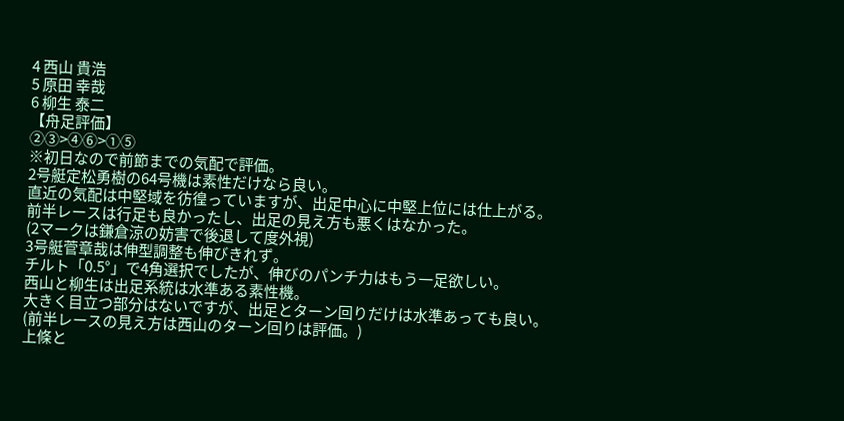4 西山 貴浩
5 原田 幸哉
6 柳生 泰二
【舟足評価】
②③>④⑥>①⑤
※初日なので前節までの気配で評価。
2号艇定松勇樹の64号機は素性だけなら良い。
直近の気配は中堅域を彷徨っていますが、出足中心に中堅上位には仕上がる。
前半レースは行足も良かったし、出足の見え方も悪くはなかった。
(2マークは鎌倉涼の妨害で後退して度外視)
3号艇菅章哉は伸型調整も伸びきれず。
チルト「0.5°」で4角選択でしたが、伸びのパンチ力はもう一足欲しい。
西山と柳生は出足系統は水準ある素性機。
大きく目立つ部分はないですが、出足とターン回りだけは水準あっても良い。
(前半レースの見え方は西山のターン回りは評価。)
上條と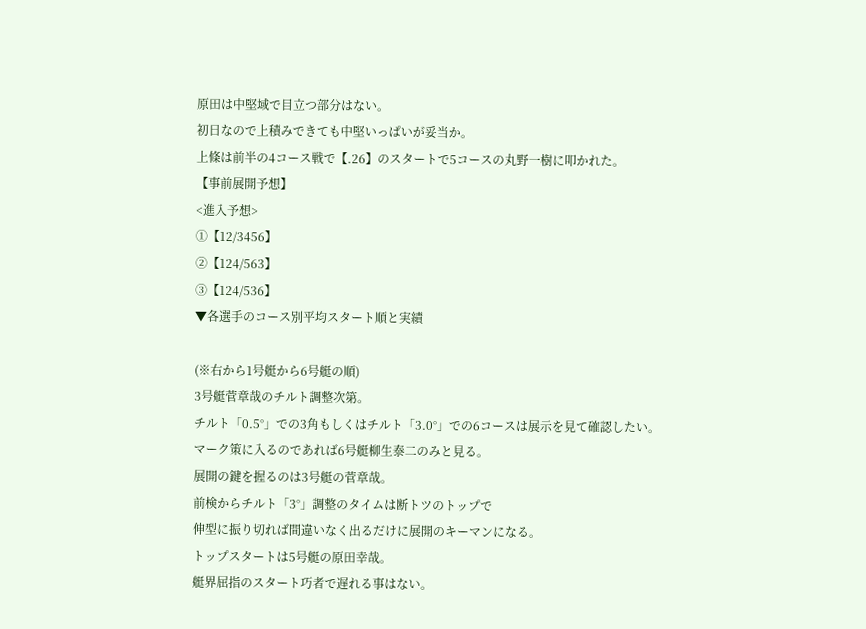原田は中堅域で目立つ部分はない。
初日なので上積みできても中堅いっぱいが妥当か。
上條は前半の4コース戦で【.26】のスタートで5コースの丸野一樹に叩かれた。
【事前展開予想】
<進入予想>
①【12/3456】
②【124/563】
③【124/536】
▼各選手のコース別平均スタート順と実績

(※右から1号艇から6号艇の順)
3号艇菅章哉のチルト調整次第。
チルト「0.5°」での3角もしくはチルト「3.0°」での6コースは展示を見て確認したい。
マーク策に入るのであれば6号艇柳生泰二のみと見る。
展開の鍵を握るのは3号艇の菅章哉。
前検からチルト「3°」調整のタイムは断トツのトップで
伸型に振り切れば間違いなく出るだけに展開のキーマンになる。
トップスタートは5号艇の原田幸哉。
艇界屈指のスタート巧者で遅れる事はない。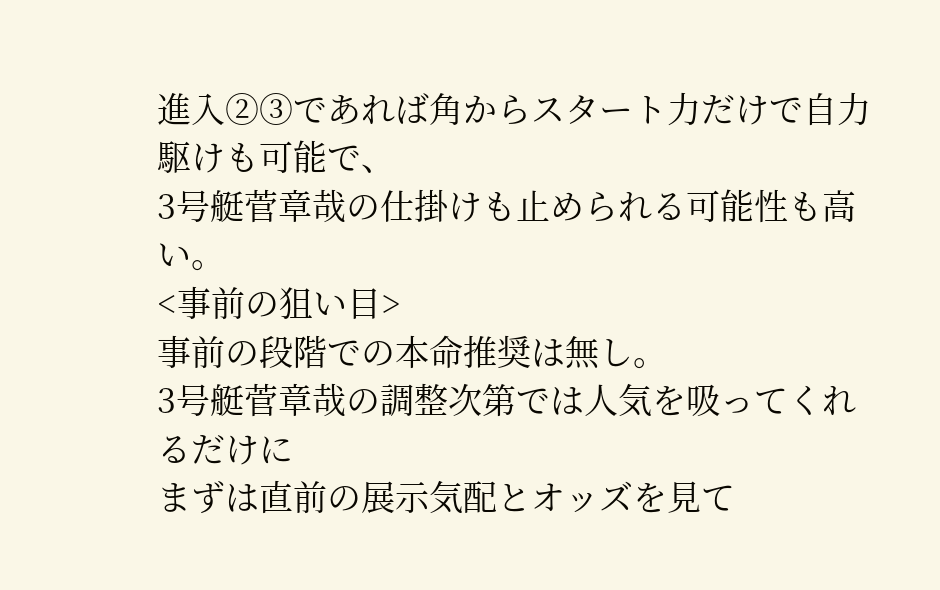進入②③であれば角からスタート力だけで自力駆けも可能で、
3号艇菅章哉の仕掛けも止められる可能性も高い。
<事前の狙い目>
事前の段階での本命推奨は無し。
3号艇菅章哉の調整次第では人気を吸ってくれるだけに
まずは直前の展示気配とオッズを見て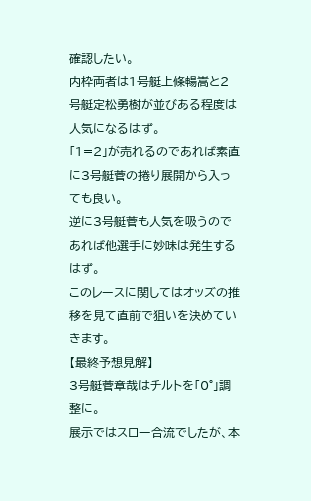確認したい。
内枠両者は1号艇上條暢嵩と2号艇定松勇樹が並びある程度は人気になるはず。
「1=2」が売れるのであれば素直に3号艇菅の捲り展開から入っても良い。
逆に3号艇菅も人気を吸うのであれば他選手に妙味は発生するはず。
このレースに関してはオッズの推移を見て直前で狙いを決めていきます。
【最終予想見解】
3号艇菅章哉はチルトを「0°」調整に。
展示ではスロー合流でしたが、本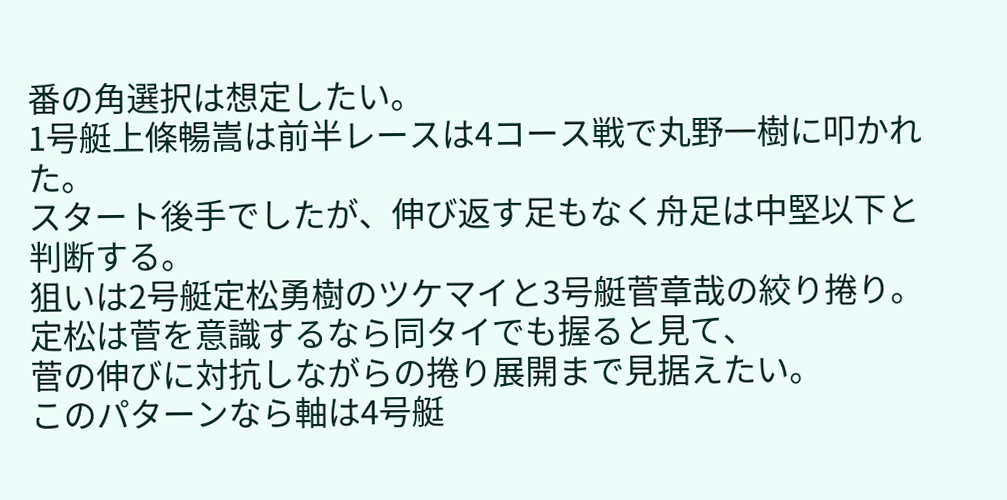番の角選択は想定したい。
1号艇上條暢嵩は前半レースは4コース戦で丸野一樹に叩かれた。
スタート後手でしたが、伸び返す足もなく舟足は中堅以下と判断する。
狙いは2号艇定松勇樹のツケマイと3号艇菅章哉の絞り捲り。
定松は菅を意識するなら同タイでも握ると見て、
菅の伸びに対抗しながらの捲り展開まで見据えたい。
このパターンなら軸は4号艇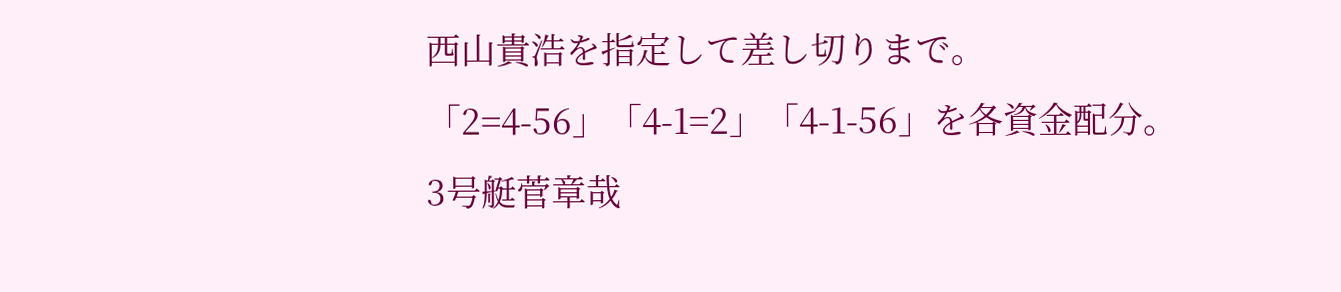西山貴浩を指定して差し切りまで。
「2=4-56」「4-1=2」「4-1-56」を各資金配分。
3号艇菅章哉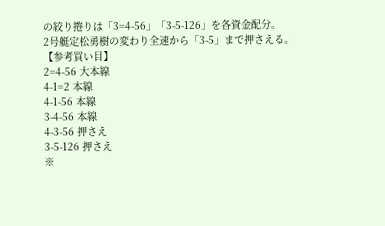の絞り捲りは「3=4-56」「3-5-126」を各資金配分。
2号艇定松勇樹の変わり全速から「3-5」まで押さえる。
【参考買い目】
2=4-56 大本線
4-1=2 本線
4-1-56 本線
3-4-56 本線
4-3-56 押さえ
3-5-126 押さえ
※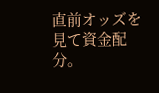直前オッズを見て資金配分。